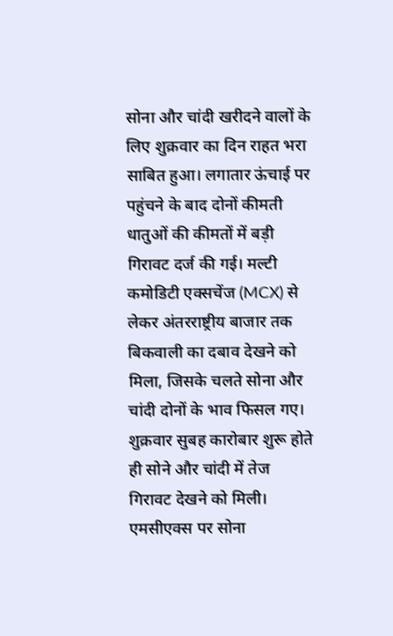सोना और चांदी खरीदने वालों के लिए शुक्रवार का दिन राहत भरा साबित हुआ। लगातार ऊंचाई पर पहुंचने के बाद दोनों कीमती धातुओं की कीमतों में बड़ी गिरावट दर्ज की गई। मल्टी कमोडिटी एक्सचेंज (MCX) से लेकर अंतरराष्ट्रीय बाजार तक बिकवाली का दबाव देखने को मिला, जिसके चलते सोना और चांदी दोनों के भाव फिसल गए।
शुक्रवार सुबह कारोबार शुरू होते ही सोने और चांदी में तेज गिरावट देखने को मिली। एमसीएक्स पर सोना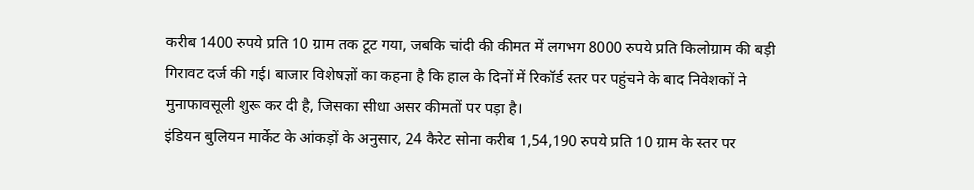करीब 1400 रुपये प्रति 10 ग्राम तक टूट गया, जबकि चांदी की कीमत में लगभग 8000 रुपये प्रति किलोग्राम की बड़ी गिरावट दर्ज की गई। बाजार विशेषज्ञों का कहना है कि हाल के दिनों में रिकॉर्ड स्तर पर पहुंचने के बाद निवेशकों ने मुनाफावसूली शुरू कर दी है, जिसका सीधा असर कीमतों पर पड़ा है।
इंडियन बुलियन मार्केट के आंकड़ों के अनुसार, 24 कैरेट सोना करीब 1,54,190 रुपये प्रति 10 ग्राम के स्तर पर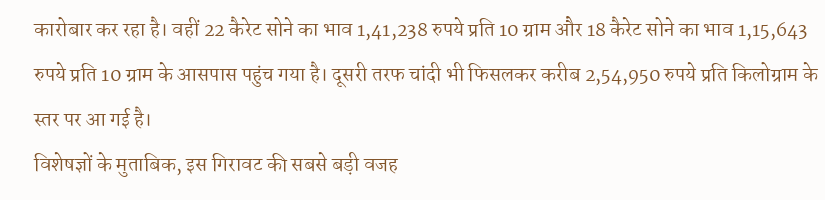कारोबार कर रहा है। वहीं 22 कैरेट सोने का भाव 1,41,238 रुपये प्रति 10 ग्राम और 18 कैरेट सोने का भाव 1,15,643 रुपये प्रति 10 ग्राम के आसपास पहुंच गया है। दूसरी तरफ चांदी भी फिसलकर करीब 2,54,950 रुपये प्रति किलोग्राम के स्तर पर आ गई है।
विशेषज्ञों के मुताबिक, इस गिरावट की सबसे बड़ी वजह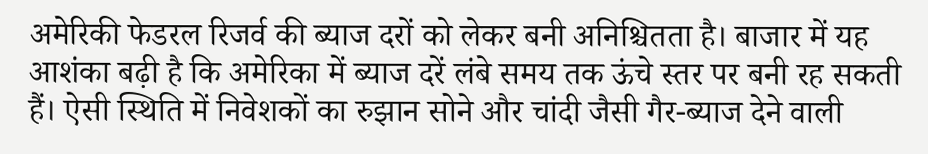अमेरिकी फेडरल रिजर्व की ब्याज दरों को लेकर बनी अनिश्चितता है। बाजार में यह आशंका बढ़ी है कि अमेरिका में ब्याज दरें लंबे समय तक ऊंचे स्तर पर बनी रह सकती हैं। ऐसी स्थिति में निवेशकों का रुझान सोने और चांदी जैसी गैर-ब्याज देने वाली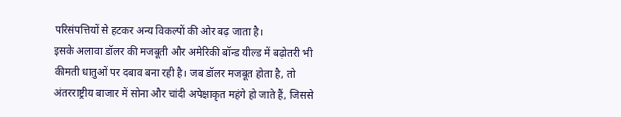परिसंपत्तियों से हटकर अन्य विकल्पों की ओर बढ़ जाता है।
इसके अलावा डॉलर की मजबूती और अमेरिकी बॉन्ड यील्ड में बढ़ोतरी भी कीमती धातुओं पर दबाव बना रही है। जब डॉलर मजबूत होता है, तो अंतरराष्ट्रीय बाजार में सोना और चांदी अपेक्षाकृत महंगे हो जाते हैं, जिससे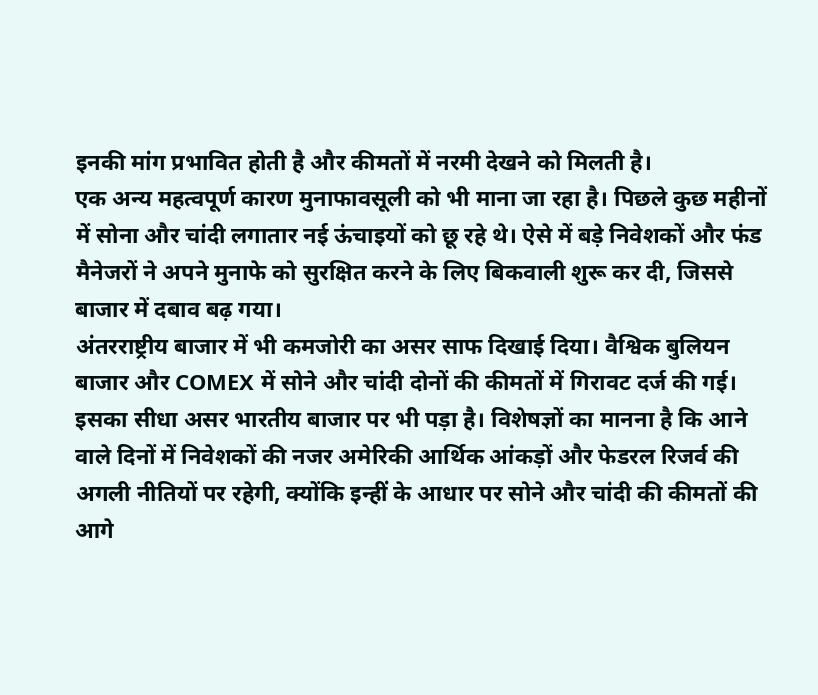इनकी मांग प्रभावित होती है और कीमतों में नरमी देखने को मिलती है।
एक अन्य महत्वपूर्ण कारण मुनाफावसूली को भी माना जा रहा है। पिछले कुछ महीनों में सोना और चांदी लगातार नई ऊंचाइयों को छू रहे थे। ऐसे में बड़े निवेशकों और फंड मैनेजरों ने अपने मुनाफे को सुरक्षित करने के लिए बिकवाली शुरू कर दी, जिससे बाजार में दबाव बढ़ गया।
अंतरराष्ट्रीय बाजार में भी कमजोरी का असर साफ दिखाई दिया। वैश्विक बुलियन बाजार और COMEX में सोने और चांदी दोनों की कीमतों में गिरावट दर्ज की गई। इसका सीधा असर भारतीय बाजार पर भी पड़ा है। विशेषज्ञों का मानना है कि आने वाले दिनों में निवेशकों की नजर अमेरिकी आर्थिक आंकड़ों और फेडरल रिजर्व की अगली नीतियों पर रहेगी, क्योंकि इन्हीं के आधार पर सोने और चांदी की कीमतों की आगे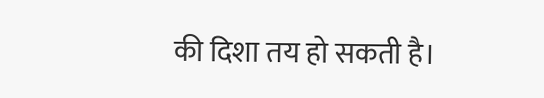की दिशा तय हो सकती है।